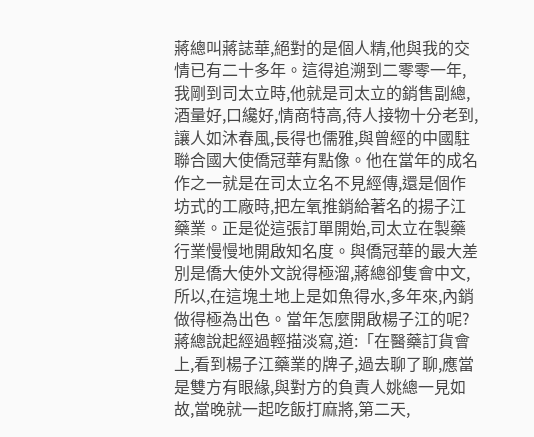蔣總叫蔣誌華,絕對的是個人精,他與我的交情已有二十多年。這得追溯到二零零一年,我剛到司太立時,他就是司太立的銷售副總,酒量好,口纔好,情商特高,待人接物十分老到,讓人如沐春風,長得也儒雅,與曾經的中國駐聯合國大使僑冠華有點像。他在當年的成名作之一就是在司太立名不見經傳,還是個作坊式的工廠時,把左氧推銷給著名的揚子江藥業。正是從這張訂單開始,司太立在製藥行業慢慢地開啟知名度。與僑冠華的最大差別是僑大使外文說得極溜,蔣總卻隻會中文,所以,在這塊土地上是如魚得水,多年來,內銷做得極為出色。當年怎麼開啟楊子江的呢?蔣總說起經過輕描淡寫,道:「在醫藥訂貨會上,看到楊子江藥業的牌子,過去聊了聊,應當是雙方有眼緣,與對方的負責人姚總一見如故,當晚就一起吃飯打麻將,第二天,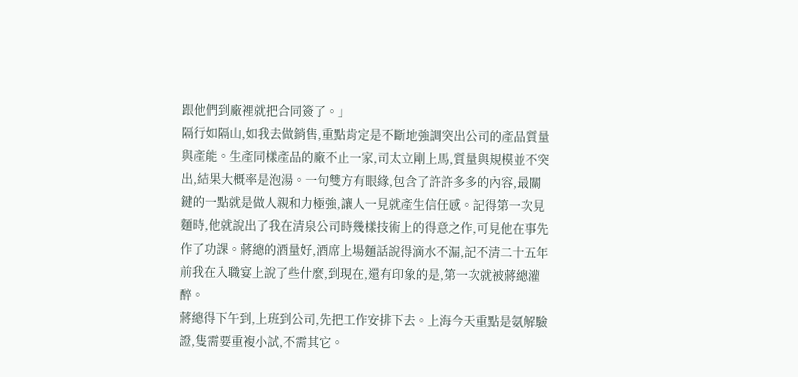跟他們到廠裡就把合同簽了。」
隔行如隔山,如我去做銷售,重點肯定是不斷地強調突出公司的產品質量與產能。生產同樣產品的廠不止一家,司太立剛上馬,質量與規模並不突出,結果大概率是泡湯。一句雙方有眼緣,包含了許許多多的內容,最關鍵的一點就是做人親和力極強,讓人一見就產生信任感。記得第一次見麵時,他就說出了我在清泉公司時幾樣技術上的得意之作,可見他在事先作了功課。蔣總的酒量好,酒席上場麵話說得滴水不漏,記不清二十五年前我在入職宴上說了些什麼,到現在,還有印象的是,第一次就被蔣總灌醉。
蔣總得下午到,上班到公司,先把工作安排下去。上海今天重點是氨解驗證,隻需要重複小試,不需其它。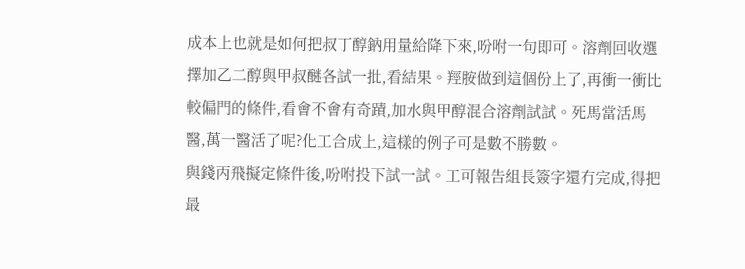成本上也就是如何把叔丁醇鈉用量給降下來,吩咐一句即可。溶劑回收選擇加乙二醇與甲叔醚各試一批,看結果。羥胺做到這個份上了,再衝一衝比較偏門的條件,看會不會有奇蹟,加水與甲醇混合溶劑試試。死馬當活馬醫,萬一醫活了呢?化工合成上,這樣的例子可是數不勝數。
與錢丙飛擬定條件後,吩咐投下試一試。工可報告組長簽字還冇完成,得把最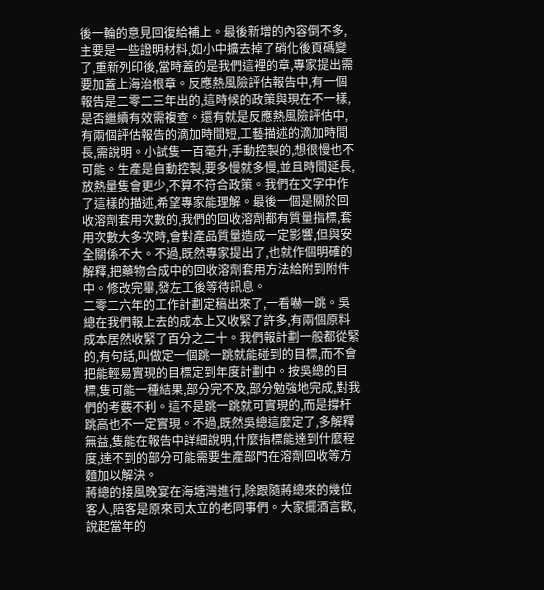後一輪的意見回復給補上。最後新增的內容倒不多,主要是一些證明材料,如小中擴去掉了硝化後頁碼變了,重新列印後,當時蓋的是我們這裡的章,專家提出需要加蓋上海治根章。反應熱風險評估報告中,有一個報告是二零二三年出的,這時候的政策與現在不一樣,是否繼續有效需複查。還有就是反應熱風險評估中,有兩個評估報告的滴加時間短,工藝描述的滴加時間長,需說明。小試隻一百毫升,手動控製的,想很慢也不可能。生產是自動控製,要多慢就多慢,並且時間延長,放熱量隻會更少,不算不符合政策。我們在文字中作了這樣的描述,希望專家能理解。最後一個是關於回收溶劑套用次數的,我們的回收溶劑都有質量指標,套用次數大多次時,會對產品質量造成一定影響,但與安全關係不大。不過,既然專家提出了,也就作個明確的解釋,把藥物合成中的回收溶劑套用方法給附到附件中。修改完畢,發左工後等待訊息。
二零二六年的工作計劃定稿出來了,一看嚇一跳。吳總在我們報上去的成本上又收緊了許多,有兩個原料成本居然收緊了百分之二十。我們報計劃一般都從緊的,有句話,叫做定一個跳一跳就能碰到的目標,而不會把能輕易實現的目標定到年度計劃中。按吳總的目標,隻可能一種結果,部分完不及,部分勉強地完成,對我們的考覈不利。這不是跳一跳就可實現的,而是撐杆跳高也不一定實現。不過,既然吳總這麼定了,多解釋無益,隻能在報告中詳細說明,什麼指標能達到什麼程度,達不到的部分可能需要生產部門在溶劑回收等方麵加以解決。
蔣總的接風晚宴在海塘灣進行,除跟隨蔣總來的幾位客人,陪客是原來司太立的老同事們。大家擺酒言歡,說起當年的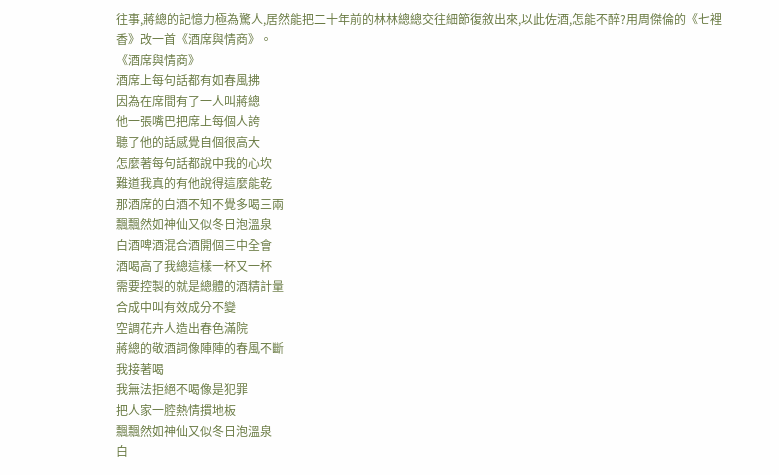往事,蔣總的記憶力極為驚人,居然能把二十年前的林林總總交往細節復敘出來,以此佐酒,怎能不醉?用周傑倫的《七裡香》改一首《酒席與情商》。
《酒席與情商》
酒席上每句話都有如春風拂
因為在席間有了一人叫蔣總
他一張嘴巴把席上每個人誇
聽了他的話感覺自個很高大
怎麼著每句話都說中我的心坎
難道我真的有他說得這麼能乾
那酒席的白酒不知不覺多喝三兩
飄飄然如神仙又似冬日泡溫泉
白酒啤酒混合酒開個三中全會
酒喝高了我總這樣一杯又一杯
需要控製的就是總體的酒精計量
合成中叫有效成分不變
空調花卉人造出春色滿院
蔣總的敬酒詞像陣陣的春風不斷
我接著喝
我無法拒絕不喝像是犯罪
把人家一腔熱情摜地板
飄飄然如神仙又似冬日泡溫泉
白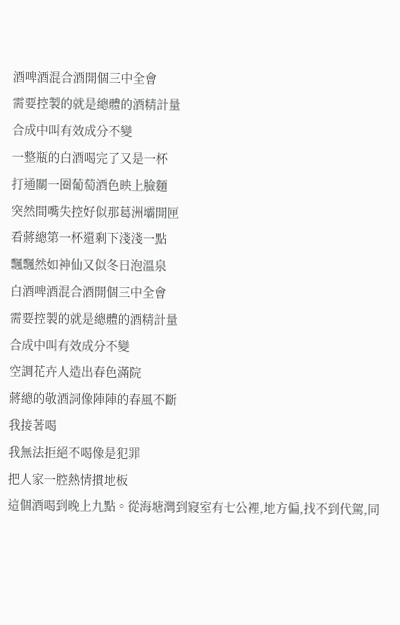酒啤酒混合酒開個三中全會
需要控製的就是總體的酒精計量
合成中叫有效成分不變
一整瓶的白酒喝完了又是一杯
打通關一圈葡萄酒色映上臉麵
突然間嘴失控好似那葛洲壩開匣
看蔣總第一杯還剩下淺淺一點
飄飄然如神仙又似冬日泡溫泉
白酒啤酒混合酒開個三中全會
需要控製的就是總體的酒精計量
合成中叫有效成分不變
空調花卉人造出春色滿院
蔣總的敬酒詞像陣陣的春風不斷
我接著喝
我無法拒絕不喝像是犯罪
把人家一腔熱情摜地板
這個酒喝到晚上九點。從海塘灣到寢室有七公裡,地方偏,找不到代駕,同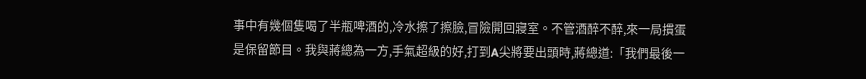事中有幾個隻喝了半瓶啤酒的,冷水擦了擦臉,冒險開回寢室。不管酒醉不醉,來一局摜蛋是保留節目。我與蔣總為一方,手氣超級的好,打到A尖將要出頭時,蔣總道:「我們最後一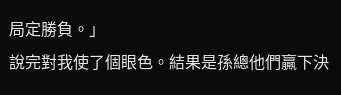局定勝負。」
說完對我使了個眼色。結果是孫總他們贏下決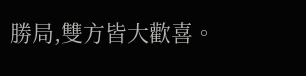勝局,雙方皆大歡喜。